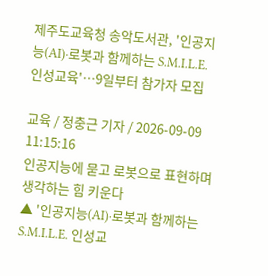제주도교육청 송악도서관, '인공지능(AI)·로봇과 함께하는 S.M.I.L.E. 인성교육'…9일부터 참가자 모집

교육 / 정충근 기자 / 2026-09-09 11:15:16
인공지능에 묻고 로봇으로 표현하며 생각하는 힘 키운다
▲ '인공지능(AI)·로봇과 함께하는 S.M.I.L.E. 인성교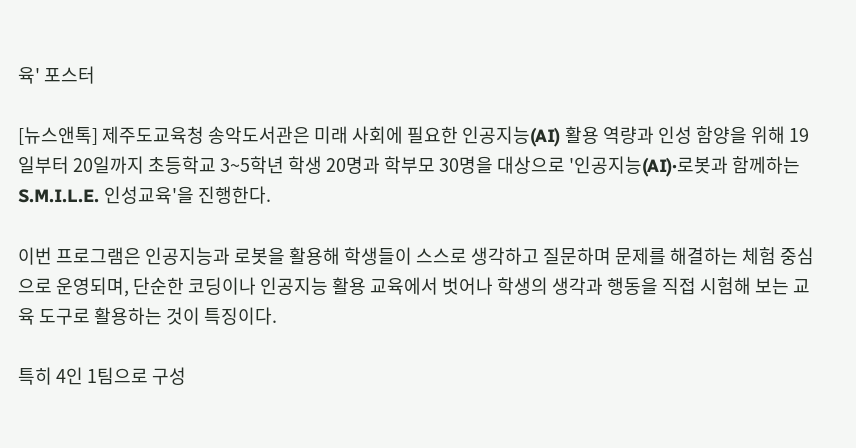육' 포스터

[뉴스앤톡] 제주도교육청 송악도서관은 미래 사회에 필요한 인공지능(AI) 활용 역량과 인성 함양을 위해 19일부터 20일까지 초등학교 3~5학년 학생 20명과 학부모 30명을 대상으로 '인공지능(AI)·로봇과 함께하는 S.M.I.L.E. 인성교육'을 진행한다.

이번 프로그램은 인공지능과 로봇을 활용해 학생들이 스스로 생각하고 질문하며 문제를 해결하는 체험 중심으로 운영되며, 단순한 코딩이나 인공지능 활용 교육에서 벗어나 학생의 생각과 행동을 직접 시험해 보는 교육 도구로 활용하는 것이 특징이다.

특히 4인 1팀으로 구성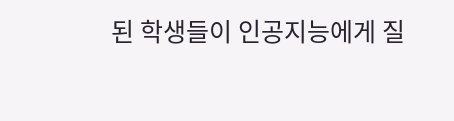된 학생들이 인공지능에게 질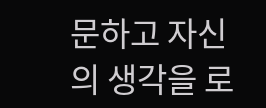문하고 자신의 생각을 로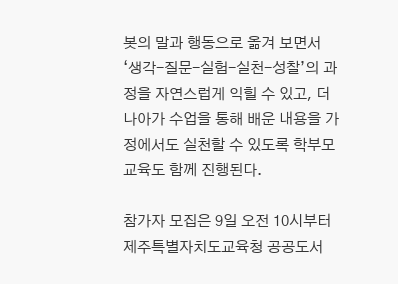봇의 말과 행동으로 옮겨 보면서 ‘생각-질문-실험-실천-성찰’의 과정을 자연스럽게 익힐 수 있고, 더 나아가 수업을 통해 배운 내용을 가정에서도 실천할 수 있도록 학부모 교육도 함께 진행된다.

참가자 모집은 9일 오전 10시부터 제주특별자치도교육청 공공도서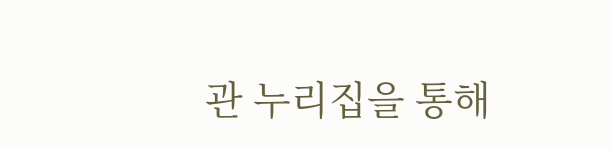관 누리집을 통해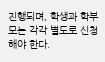진행되며, 학생과 학부모는 각각 별도로 신청해야 한다.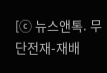[ⓒ 뉴스앤톡. 무단전재-재배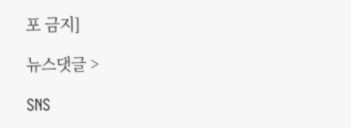포 금지]

뉴스댓글 >

SNS